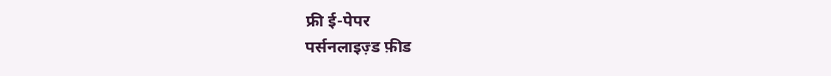फ्री ई-पेपर
पर्सनलाइज़्ड फ़ीड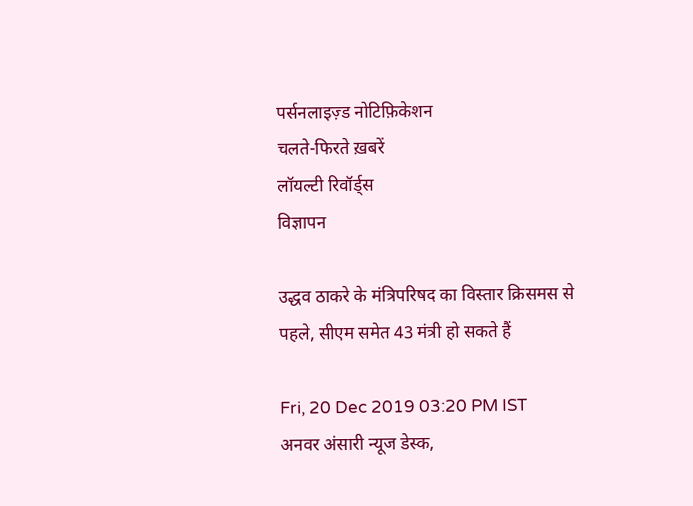पर्सनलाइज़्ड नोटिफ़िकेशन
चलते-फिरते ख़बरें
लॉयल्टी रिवॉर्ड्स
विज्ञापन

उद्धव ठाकरे के मंत्रिपरिषद का विस्तार क्रिसमस से पहले, सीएम समेत 43 मंत्री हो सकते हैं

Fri, 20 Dec 2019 03:20 PM IST
अनवर अंसारी न्यूज डेस्क,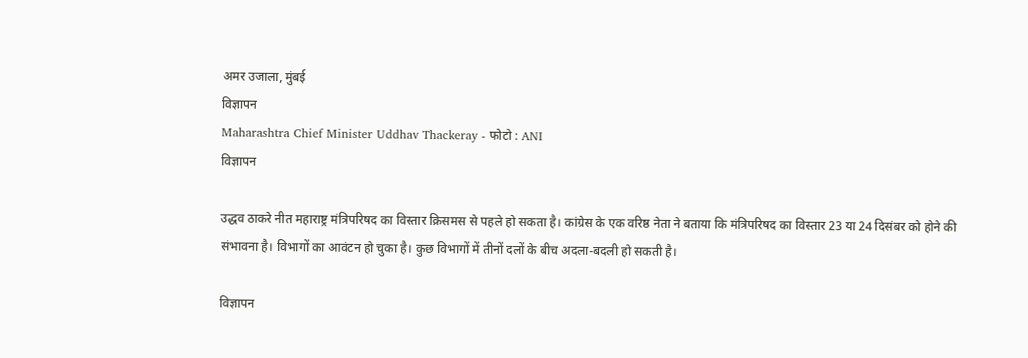अमर उजाला, मुंबई
विज्ञापन
Maharashtra Chief Minister Uddhav Thackeray - फोटो : ANI
विज्ञापन

उद्धव ठाकरे नीत महाराष्ट्र मंत्रिपरिषद का विस्तार क्रिसमस से पहले हो सकता है। कांग्रेस के एक वरिष्ठ नेता ने बताया कि मंत्रिपरिषद का विस्तार 23 या 24 दिसंबर को होने की संभावना है। विभागों का आवंटन हो चुका है। कुछ विभागों में तीनों दलों के बीच अदला-बदली हो सकती है।

विज्ञापन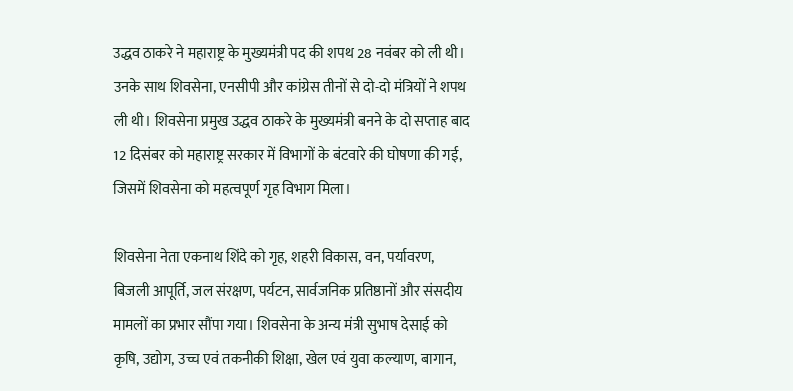उद्धव ठाकरे ने महाराष्ट्र के मुख्यमंत्री पद की शपथ 28 नवंबर को ली थी। उनके साथ शिवसेना, एनसीपी और कांग्रेस तीनों से दो-दो मंत्रियों ने शपथ ली थी। शिवसेना प्रमुख उद्धव ठाकरे के मुख्यमंत्री बनने के दो सप्ताह बाद 12 दिसंबर को महाराष्ट्र सरकार में विभागों के बंटवारे की घोषणा की गई, जिसमें शिवसेना को महत्वपूर्ण गृह विभाग मिला।

शिवसेना नेता एकनाथ शिंदे को गृह, शहरी विकास, वन, पर्यावरण, बिजली आपूर्ति, जल संरक्षण, पर्यटन, सार्वजनिक प्रतिष्ठानों और संसदीय मामलों का प्रभार सौंपा गया। शिवसेना के अन्य मंत्री सुभाष देसाई को कृषि, उद्योग, उच्च एवं तकनीकी शिक्षा, खेल एवं युवा कल्याण, बागान,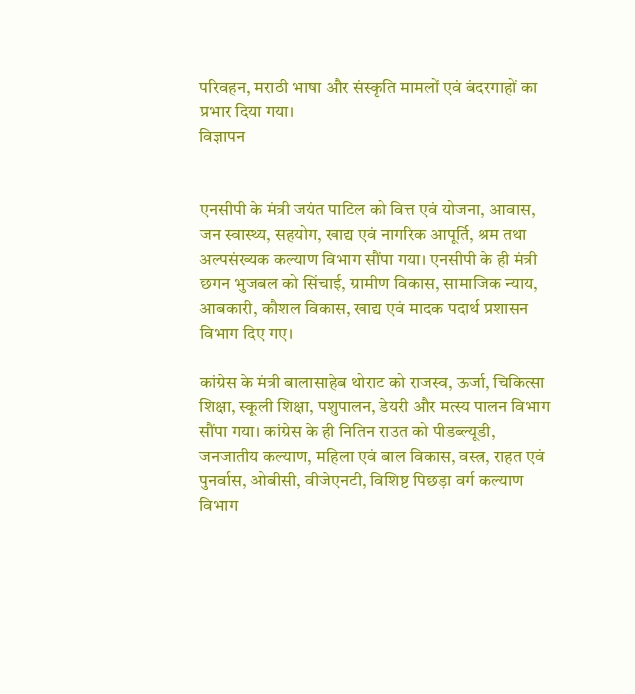परिवहन, मराठी भाषा और संस्कृति मामलों एवं बंदरगाहों का प्रभार दिया गया।
विज्ञापन


एनसीपी के मंत्री जयंत पाटिल को वित्त एवं योजना, आवास, जन स्वास्थ्य, सहयोग, खाद्य एवं नागरिक आपूर्ति, श्रम तथा अल्पसंख्यक कल्याण विभाग सौंपा गया। एनसीपी के ही मंत्री छगन भुजबल को सिंचाई, ग्रामीण विकास, सामाजिक न्याय, आबकारी, कौशल विकास, खाद्य एवं मादक पदार्थ प्रशासन विभाग दिए गए।

कांग्रेस के मंत्री बालासाहेब थोराट को राजस्व, ऊर्जा, चिकित्सा शिक्षा, स्कूली शिक्षा, पशुपालन, डेयरी और मत्स्य पालन विभाग सौंपा गया। कांग्रेस के ही नितिन राउत को पीडब्ल्यूडी, जनजातीय कल्याण, महिला एवं बाल विकास, वस्त्र, राहत एवं पुनर्वास, ओबीसी, वीजेएनटी, विशिष्ट पिछड़ा वर्ग कल्याण विभाग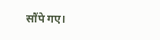सौंपे गए।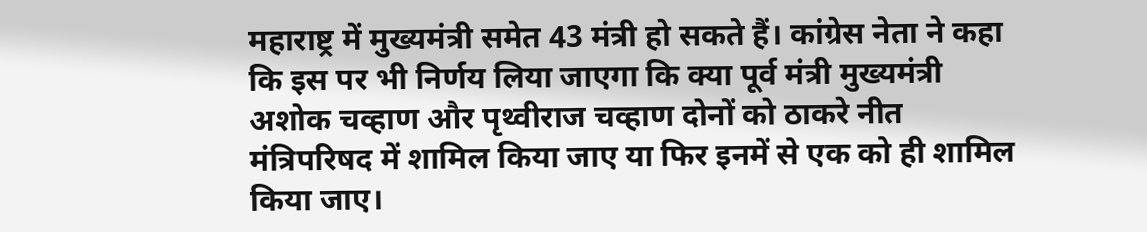महाराष्ट्र में मुख्यमंत्री समेत 43 मंत्री हो सकते हैं। कांग्रेस नेता ने कहा कि इस पर भी निर्णय लिया जाएगा कि क्या पूर्व मंत्री मुख्यमंत्री अशोक चव्हाण और पृथ्वीराज चव्हाण दोनों को ठाकरे नीत मंत्रिपरिषद में शामिल किया जाए या फिर इनमें से एक को ही शामिल किया जाए।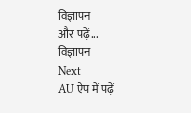विज्ञापन
और पढ़ें...
विज्ञापन
Next
AU ऐप में पढ़ें